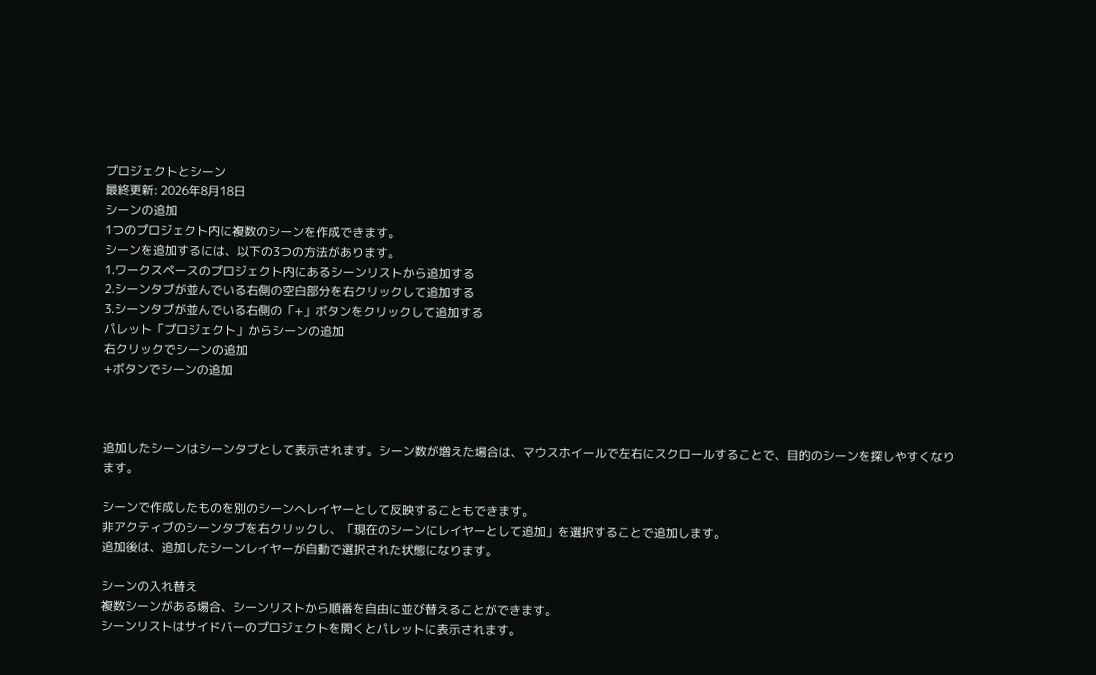プロジェクトとシーン
最終更新: 2026年8月18日
シーンの追加
1つのプロジェクト内に複数のシーンを作成できます。
シーンを追加するには、以下の3つの方法があります。
1.ワークスペースのプロジェクト内にあるシーンリストから追加する
2.シーンタブが並んでいる右側の空白部分を右クリックして追加する
3.シーンタブが並んでいる右側の「+」ボタンをクリックして追加する
パレット「プロジェクト」からシーンの追加
右クリックでシーンの追加
+ボタンでシーンの追加



追加したシーンはシーンタブとして表示されます。シーン数が増えた場合は、マウスホイールで左右にスクロールすることで、目的のシーンを探しやすくなります。

シーンで作成したものを別のシーンへレイヤーとして反映することもできます。
非アクティブのシーンタブを右クリックし、「現在のシーンにレイヤーとして追加」を選択することで追加します。
追加後は、追加したシーンレイヤーが自動で選択された状態になります。

シーンの入れ替え
複数シーンがある場合、シーンリストから順番を自由に並び替えることができます。
シーンリストはサイドバーのプロジェクトを開くとパレットに表示されます。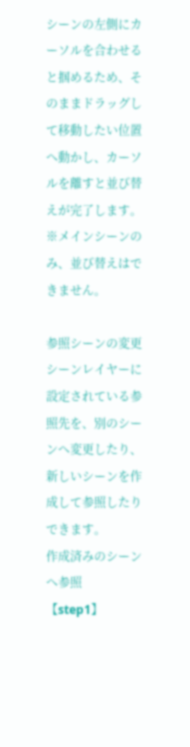シーンの左側にカーソルを合わせると掴めるため、そのままドラッグして移動したい位置へ動かし、カーソルを離すと並び替えが完了します。
※メインシーンのみ、並び替えはできません。

参照シーンの変更
シーンレイヤーに設定されている参照先を、別のシーンへ変更したり、新しいシーンを作成して参照したりできます。
作成済みのシーンへ参照
【step1】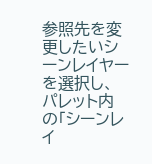参照先を変更したいシーンレイヤーを選択し、パレット内の「シーンレイ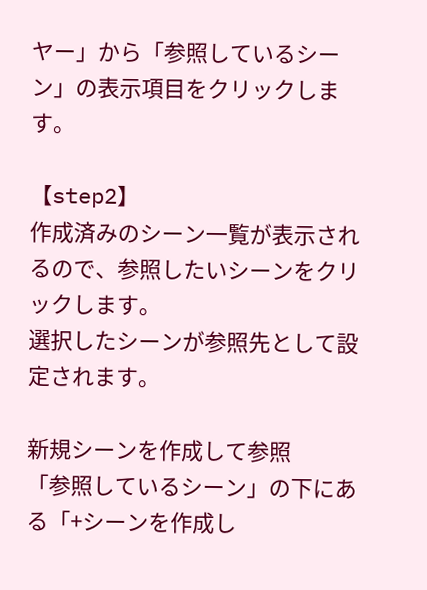ヤー」から「参照しているシーン」の表示項目をクリックします。

【step2】
作成済みのシーン一覧が表示されるので、参照したいシーンをクリックします。
選択したシーンが参照先として設定されます。

新規シーンを作成して参照
「参照しているシーン」の下にある「+シーンを作成し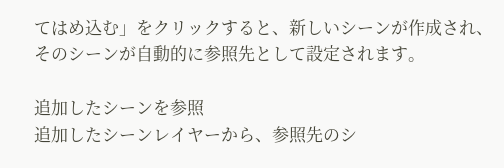てはめ込む」をクリックすると、新しいシーンが作成され、そのシーンが自動的に参照先として設定されます。

追加したシーンを参照
追加したシーンレイヤーから、参照先のシ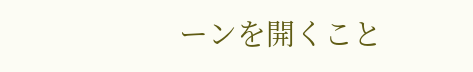ーンを開くこと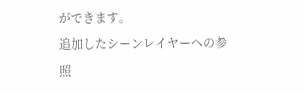ができます。
追加したシーンレイヤーへの参照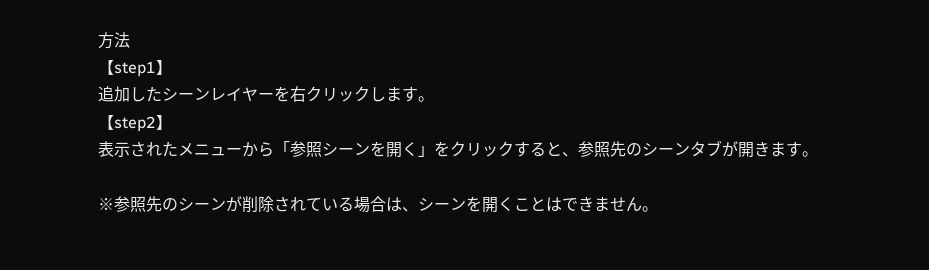方法
【step1】
追加したシーンレイヤーを右クリックします。
【step2】
表示されたメニューから「参照シーンを開く」をクリックすると、参照先のシーンタブが開きます。

※参照先のシーンが削除されている場合は、シーンを開くことはできません。